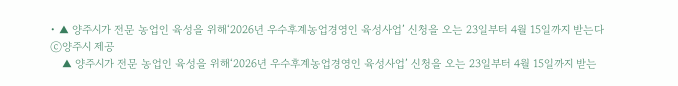• ▲ 양주시가 전문 농업인 육성을 위해‘2026년 우수후계농업경영인 육성사업’ 신청을 오는 23일부터 4월 15일까지 받는다 ⓒ양주시 제공
    ▲ 양주시가 전문 농업인 육성을 위해‘2026년 우수후계농업경영인 육성사업’ 신청을 오는 23일부터 4월 15일까지 받는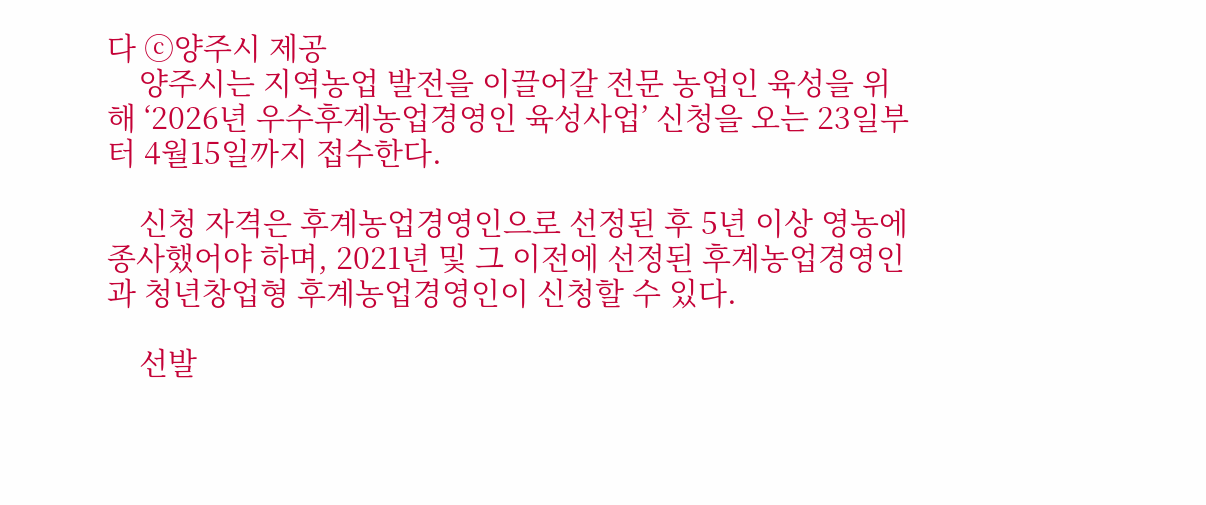다 ⓒ양주시 제공
    양주시는 지역농업 발전을 이끌어갈 전문 농업인 육성을 위해 ‘2026년 우수후계농업경영인 육성사업’ 신청을 오는 23일부터 4월15일까지 접수한다.

    신청 자격은 후계농업경영인으로 선정된 후 5년 이상 영농에 종사했어야 하며, 2021년 및 그 이전에 선정된 후계농업경영인과 청년창업형 후계농업경영인이 신청할 수 있다.

    선발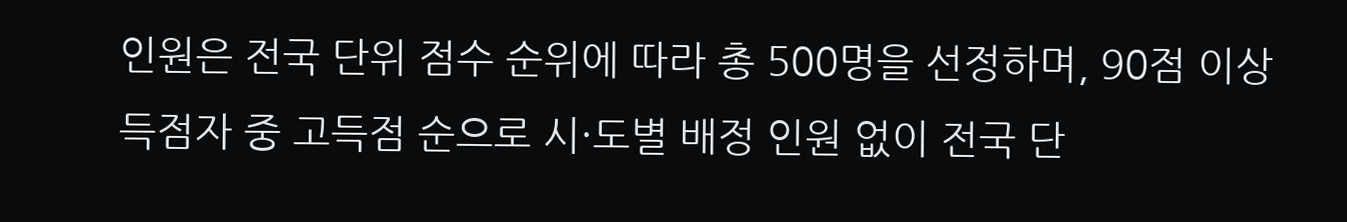인원은 전국 단위 점수 순위에 따라 총 500명을 선정하며, 90점 이상 득점자 중 고득점 순으로 시·도별 배정 인원 없이 전국 단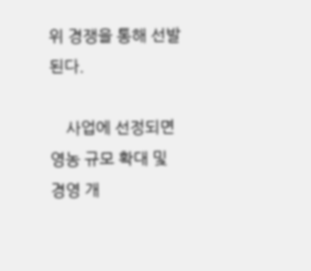위 경쟁을 통해 선발된다.

    사업에 선정되면 영농 규모 확대 및 경영 개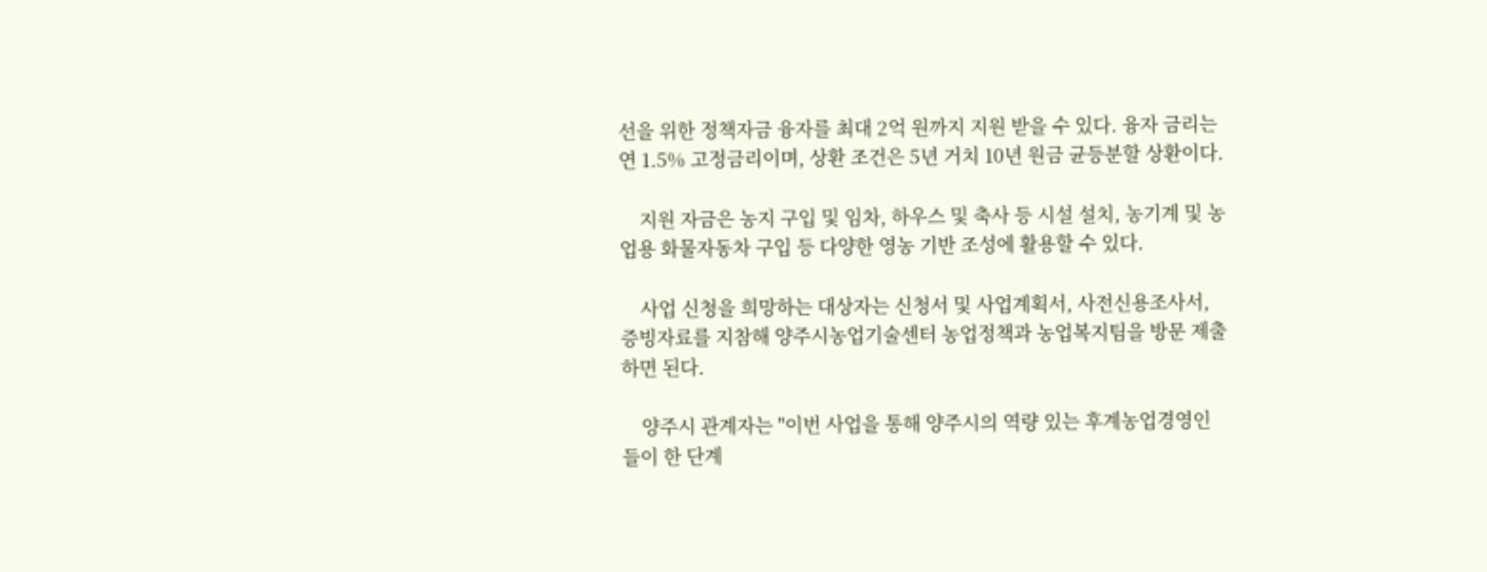선을 위한 정책자금 융자를 최대 2억 원까지 지원 받을 수 있다. 융자 금리는 연 1.5% 고정금리이며, 상환 조건은 5년 거치 10년 원금 균등분할 상환이다.

    지원 자금은 농지 구입 및 임차, 하우스 및 축사 등 시설 설치, 농기계 및 농업용 화물자동차 구입 등 다양한 영농 기반 조성에 활용할 수 있다.

    사업 신청을 희망하는 대상자는 신청서 및 사업계획서, 사전신용조사서, 증빙자료를 지참해 양주시농업기술센터 농업정책과 농업복지팀을 방문 제출하면 된다.

    양주시 관계자는 "이번 사업을 통해 양주시의 역량 있는 후계농업경영인들이 한 단계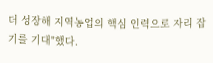더 성장해 지역농업의 핵심 인력으로 자리 잡기를 기대"했다.